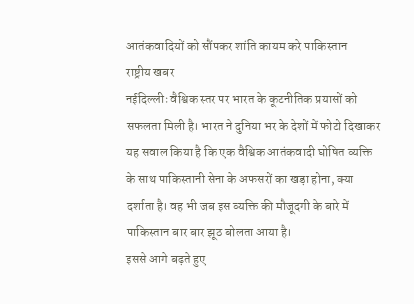आतंकवादियों को सौंपकर शांति कायम करे पाकिस्तान
राष्ट्रीय खबर
नईदिल्लीः वैश्विक स्तर पर भारत के कूटनीतिक प्रयासों को सफलता मिली है। भारत ने दुनिया भर के देशों में फोटो दिखाकर यह सवाल किया है कि एक वैश्विक आतंकवादी घोषित व्यक्ति के साथ पाकिस्तानी सेना के अफसरों का खड़ा होना, क्या दर्शाता है। वह भी जब इस व्यक्ति की मौजूदगी के बारे में पाकिस्तान बार बार झूठ बोलता आया है।
इससे आगे बढ़ते हुए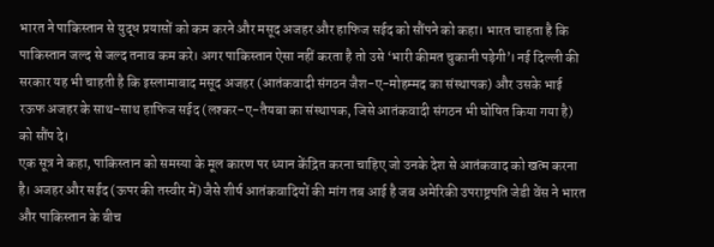भारत ने पाकिस्तान से युद्ध प्रयासों को कम करने और मसूद अजहर और हाफिज सईद को सौंपने को कहा। भारत चाहता है कि पाकिस्तान जल्द से जल्द तनाव कम करे। अगर पाकिस्तान ऐसा नहीं करता है तो उसे ‘भारी कीमत चुकानी पड़ेगी’। नई दिल्ली की सरकार यह भी चाहती है कि इस्लामाबाद मसूद अजहर (आतंकवादी संगठन जैश-ए-मोहम्मद का संस्थापक) और उसके भाई रऊफ अजहर के साथ-साथ हाफिज सईद (लश्कर-ए-तैयबा का संस्थापक, जिसे आतंकवादी संगठन भी घोषित किया गया है) को सौंप दे।
एक सूत्र ने कहा, पाकिस्तान को समस्या के मूल कारण पर ध्यान केंद्रित करना चाहिए जो उनके देश से आतंकवाद को खत्म करना है। अजहर और सईद (ऊपर की तस्वीर में) जैसे शीर्ष आतंकवादियों की मांग तब आई है जब अमेरिकी उपराष्ट्रपति जेडी वेंस ने भारत और पाकिस्तान के बीच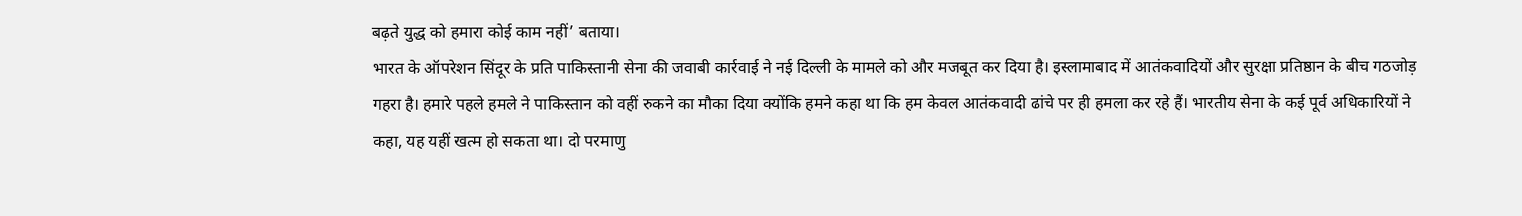बढ़ते युद्ध को हमारा कोई काम नहीं’ बताया।
भारत के ऑपरेशन सिंदूर के प्रति पाकिस्तानी सेना की जवाबी कार्रवाई ने नई दिल्ली के मामले को और मजबूत कर दिया है। इस्लामाबाद में आतंकवादियों और सुरक्षा प्रतिष्ठान के बीच गठजोड़ गहरा है। हमारे पहले हमले ने पाकिस्तान को वहीं रुकने का मौका दिया क्योंकि हमने कहा था कि हम केवल आतंकवादी ढांचे पर ही हमला कर रहे हैं। भारतीय सेना के कई पूर्व अधिकारियों ने कहा, यह यहीं खत्म हो सकता था। दो परमाणु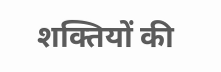शक्तियों की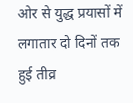ओर से युद्ध प्रयासों में लगातार दो दिनों तक हुई तीव्र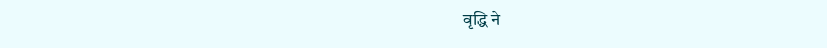वृद्धि ने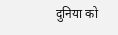दुनिया को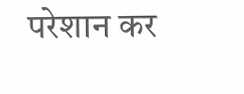परेशान कर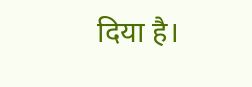दिया है।